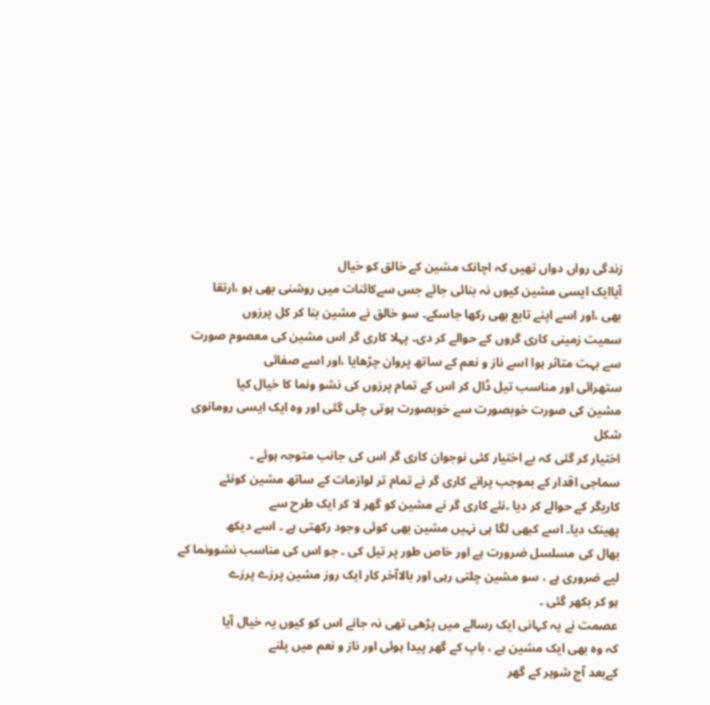زندگی رواں دواں تھیں کہ اچانک مشین کے خالق کو خیال
آیاایک ایسی مشین کیوں نہ بنائی جائے جس سےکائنات میں روشنی بھی ہو ،ارتقا
بھی ،اور اسے اپنے تابع بھی رکھا جاسکے۔ سو خالق نے مشین بنا کر کل پرزوں
سمیت زمینی کاری گروں کے حوالے کر دی۔ پہلا کاری گر اس مشین کی معصوم صورت
سے بہت متاثر ہوا اسے ناز و نعم کے ساتھ پروان چڑھایا ،اور اسے صفائی
ستھرائی اور مناسب تیل ڈال کر اس کے تمام پرزوں کی نشو ونما کا خیال کیا
مشین کی صورت خوبصورت سے خوبصورت ہوتی چلی گئی اور وہ ایک ایسی رومانوی شکل
اختیار کر گئی کہ بے اختیار کئی نوجوان کاری گر اس کی جانب متوجہ ہوئے ۔
سماجی اقدار کے بموجب پرانے کاری گر نے تمام تر لوازمات کے ساتھ مشین کونئے
کاریگر کے حوالے کر دیا ۔نئے کاری گر نے مشین کو گھر لا کر ایک طرح سے
پھینک دیا۔ اسے کبھی لگا ہی نہیں مشین بھی کوئی وجود رکھتی ہے ۔ اسے دیکھ
بھال کی مسلسل ضرورت ہے اور خاص طور پر تیل کی ۔ جو اس کی مناسب نشوونما کے
لیے ضروری ہے ، سو مشین چلتی رہی اور بالاآخر کار ایک روز مشین پرزے پرزے
ہو کر بکھر گئی ۔
عصمت نے یہ کہانی ایک رسالے میں پڑھی تھی نہ جانے اس کو کیوں یہ خیال آیا
کہ وہ بھی ایک مشین ہے ، باپ کے گھر پیدا ہوئی اور ناز و نعم میں پلنے
کےبعد آج شوہر کے گھر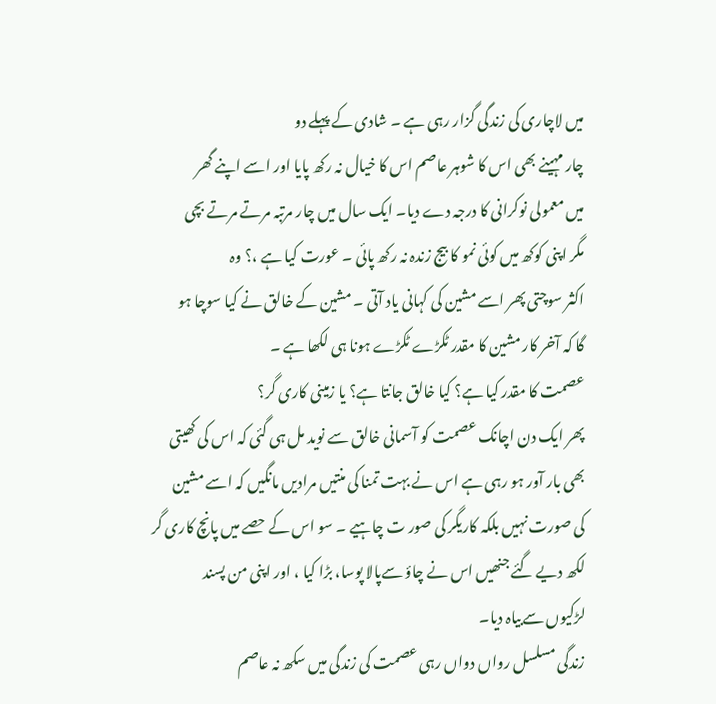میں لاچاری کی زندگی گزار رہی ہے ۔ شادی کے پہلے دو
چار مہینے بھی اس کا شوہر عاصم اس کا خیال نہ رکھ پایا اور اسے اپنے گھر
میں معمولی نوکرانی کا درجہ دے دیا۔ ایک سال میں چار مرتبہ مرتے مرتے بچی
مگر اپنی کوکھ میں کوئی نمو کا بیج زندہ نہ رکھ پائی ۔ عورت کیا ہے ،؟ وہ
اکثر سوچتی پھر اسے مشین کی کہانی یاد آتی ۔ مشین کے خالق نے کیا سوچا ہو
گا کہ آخر کار مشین کا مقدر ٹکڑے ٹکڑے ہونا ہی لکھا ہے ۔
عصمت کا مقدر کیا ہے؟ کیا خالق جانتا ہے؟ یا زمینی کاری گر؟
پھر ایک دن اچانک عصمت کو آسمانی خالق سے نوید مل ہی گئی کہ اس کی کھیتی
بھی بار آور ہو رہی ہے اس نے بہت تمنا کی منتیں مرادیں مانگیں کہ اسے مشین
کی صورت نہیں بلکہ کاریگر کی صور ت چاہیے ۔ سو اس کے حصے میں پانچ کاری گر
لکھ دیے گئے جنھیں اس نے چاؤ سےپالا پوسا، بڑا کیا ، اور اپنی من پسند
لڑکیوں سےبیاہ دیا۔
زندگی مسلسل رواں دواں رہی عصمت کی زندگی میں سکھ نہ عاصم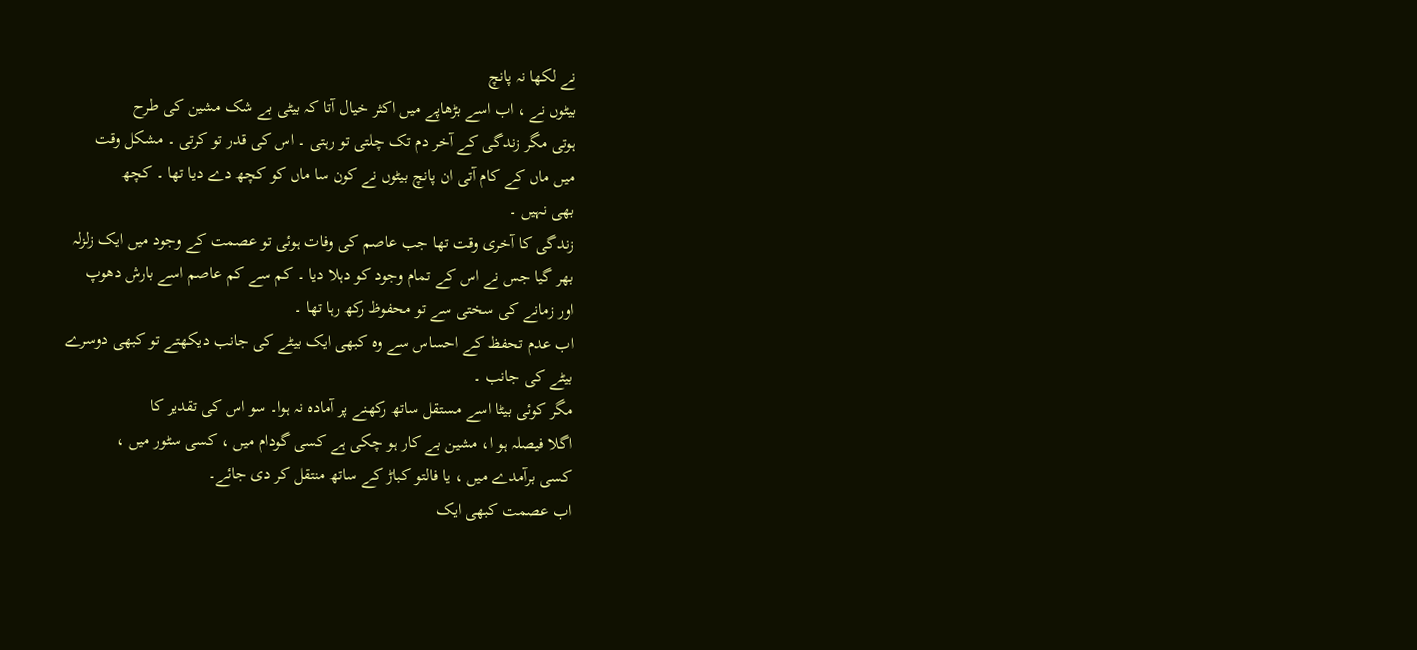نے لکھا نہ پانچ
بیٹوں نے ، اب اسے بڑھاپے میں اکثر خیال آتا کہ بیٹی بے شک مشین کی طرح
ہوتی مگر زندگی کے آخر دم تک چلتی تو رہتی ۔ اس کی قدر تو کرتی ۔ مشکل وقت
میں ماں کے کام آتی ان پانچ بیٹوں نے کون سا ماں کو کچھ دے دیا تھا ۔ کچھ
بھی نہیں ۔
زندگی کا آخری وقت تھا جب عاصم کی وفات ہوئی تو عصمت کے وجود میں ایک زلزلہ
بھر گیا جس نے اس کے تمام وجود کو دہلا دیا ۔ کم سے کم عاصم اسے بارش دھوپ
اور زمانے کی سختی سے تو محفوظ رکھ رہا تھا ۔
اب عدم تحفظ کے احساس سے وہ کبھی ایک بیٹے کی جانب دیکھتے تو کبھی دوسرے
بیٹے کی جانب ۔
مگر کوئی بیٹا اسے مستقل ساتھ رکھنے پر آمادہ نہ ہوا۔ سو اس کی تقدیر کا
اگلا فیصلہ ہو ا، مشین بے کار ہو چکی ہے کسی گودام میں ، کسی سٹور میں ،
کسی برآمدے میں ، یا فالتو کباڑ کے ساتھ منتقل کر دی جائے۔
اب عصمت کبھی ایک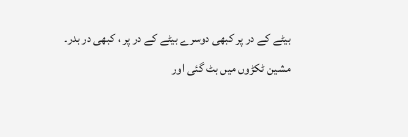بیٹے کے در پر کبھی دوسرے بیٹے کے در پر ، کبھی در بدر۔
مشین ٹکڑوں میں بٹ گئی اور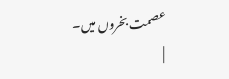عصمت بخروں میں۔
|